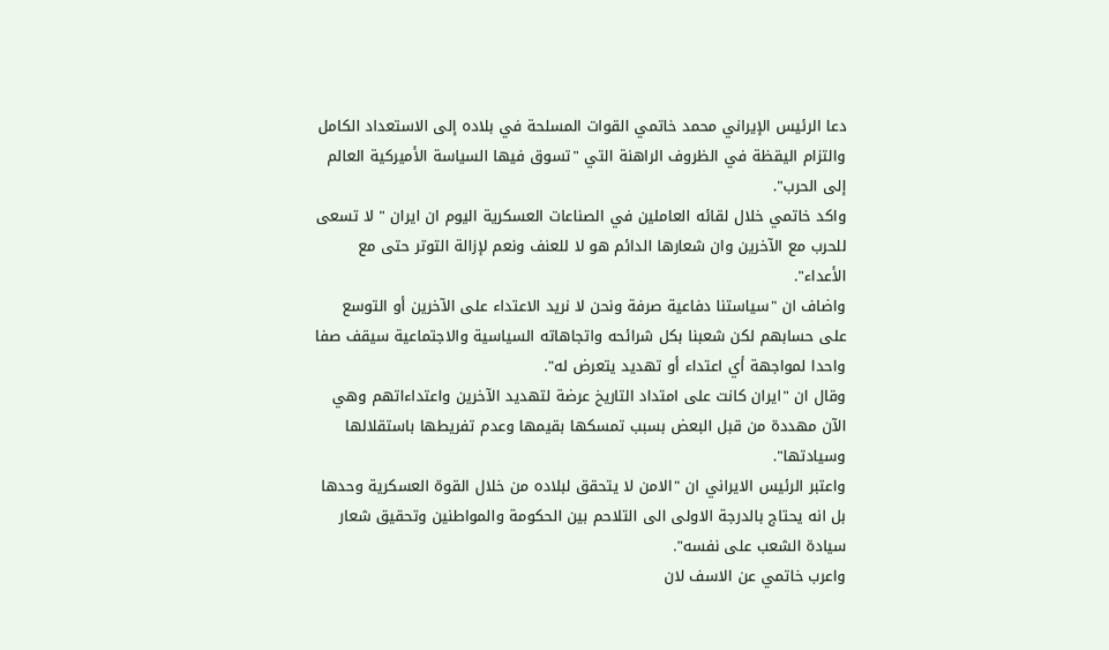دعا الرئيس الإيراني محمد خاتمي القوات المسلحة في بلاده إلى الاستعداد الكامل والتزام اليقظة في الظروف الراهنة التي "تسوق فيها السياسة الأميركية العالم إلى الحرب".
واكد خاتمي خلال لقائه العاملين في الصناعات العسكرية اليوم ان ايران " لا تسعى للحرب مع الآخرين وان شعارها الدائم هو لا للعنف ونعم لإزالة التوتر حتى مع الأعداء".
واضاف ان "سياستنا دفاعية صرفة ونحن لا نريد الاعتداء على الآخرين أو التوسع على حسابهم لكن شعبنا بكل شرائحه واتجاهاته السياسية والاجتماعية سيقف صفا واحدا لمواجهة أي اعتداء أو تهديد يتعرض له".
وقال ان "ايران كانت على امتداد التاريخ عرضة لتهديد الآخرين واعتداءاتهم وهي الآن مهددة من قبل البعض بسبب تمسكها بقيمها وعدم تفريطها باستقلالها وسيادتها".
واعتبر الرئيس الايراني ان "الامن لا يتحقق لبلاده من خلال القوة العسكرية وحدها بل انه يحتاج بالدرجة الاولى الى التلاحم بين الحكومة والمواطنين وتحقيق شعار سيادة الشعب على نفسه".
واعرب خاتمي عن الاسف لان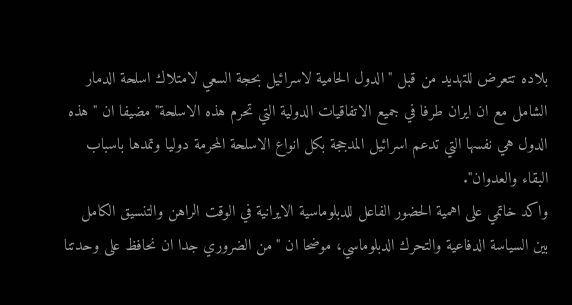بلاده تتعرض للتهديد من قبل "الدول الحامية لاسرائيل بحجة السعي لامتلاك اسلحة الدمار الشامل مع ان ايران طرفا في جميع الاتفاقيات الدولية التي تحرم هذه الاسلحة" مضيفا ان "هذه الدول هي نفسها التي تدعم اسرائيل المدججة بكل انواع الاسلحة المحرمة دوليا وتمدها باسباب البقاء والعدوان".
واكد خاتمي على اهمية الحضور الفاعل للدبلوماسية الايرانية في الوقت الراهن والتنسيق الكامل بين السياسة الدفاعية والتحرك الدبلوماسي، موضحا ان "من الضروري جدا ان نحافظ على وحدتنا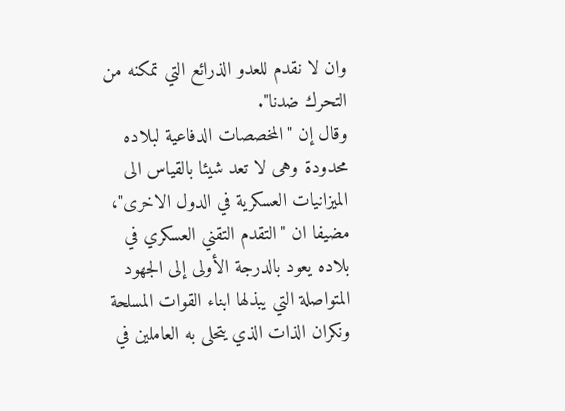وان لا نقدم للعدو الذرائع التي تمكنه من التحرك ضدنا".
وقال إن "المخصصات الدفاعية لبلاده محدودة وهى لا تعد شيئا بالقياس الى الميزانيات العسكرية في الدول الاخرى"، مضيفا ان "التقدم التقني العسكري في بلاده يعود بالدرجة الأولى إلى الجهود المتواصلة التي يبذلها ابناء القوات المسلحة ونكران الذات الذي يتحلى به العاملين في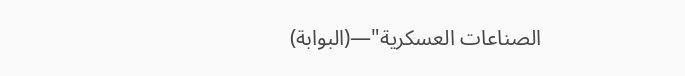الصناعات العسكرية"—(البوابة)